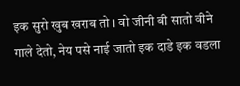इक सुरो खुब खराब तो । वो जीनी बी सातो वीने गाले देतो, नेय पसे नाई जातो इक दाडे इक वडला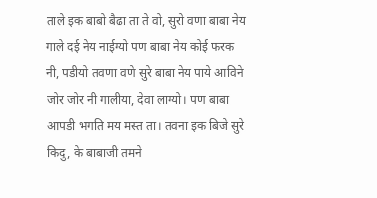ताले इक बाबो बैढा ता ते वो, सुरो वणा बाबा नेय गाले दई नेय नाईग्यो पण बाबा नेय कोई फरक नी, पडीयो तवणा वणे सुरे बाबा नेय पाये आविने जोर जोर नी गालीया, देवा लाग्यो। पण बाबा आपडी भगति मय मस्त ता। तवना इक बिजे सुरे किदु, के बाबाजी तमने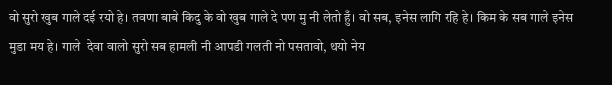वो सुरो खुब गाले दई रयो हे। तवणा बाबे किदु के वो खुब गाले दे पण मु नी लेतो हुँ। वो सब, इनेस लागि रहि हे। किम के सब गाले इनेस मुडा मय हे। गाले  देवा वालो सुरो सब हामली नी आपडी गलती नो पसतावो, थयो नेय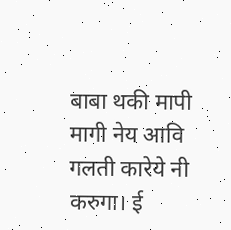बाबा थकी मापी मागी नेय आवि गलती कारेये नी करुगा। ई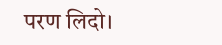परण लिदो।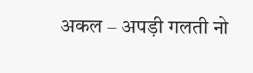अकल – अपड़ी गलती नो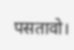पसतावो।